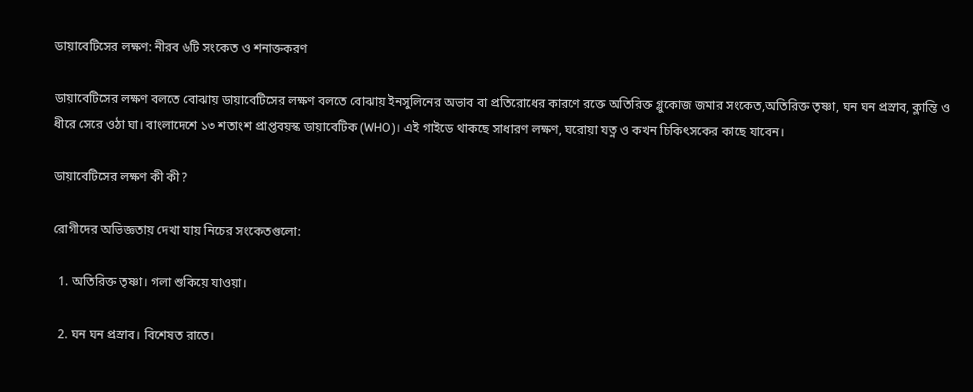ডায়াবেটিসের লক্ষণ: নীরব ৬টি সংকেত ও শনাক্তকরণ

ডায়াবেটিসের লক্ষণ বলতে বোঝায় ডায়াবেটিসের লক্ষণ বলতে বোঝায় ইনসুলিনের অভাব বা প্রতিরোধের কারণে রক্তে অতিরিক্ত গ্লুকোজ জমার সংকেত,অতিরিক্ত তৃষ্ণা, ঘন ঘন প্রস্রাব, ক্লান্তি ও ধীরে সেরে ওঠা ঘা। বাংলাদেশে ১৩ শতাংশ প্রাপ্তবয়স্ক ডায়াবেটিক (WHO)। এই গাইডে থাকছে সাধারণ লক্ষণ, ঘরোয়া যত্ন ও কখন চিকিৎসকের কাছে যাবেন।

ডায়াবেটিসের লক্ষণ কী কী?

রোগীদের অভিজ্ঞতায় দেখা যায় নিচের সংকেতগুলো:

  1. অতিরিক্ত তৃষ্ণা। গলা শুকিয়ে যাওয়া।

  2. ঘন ঘন প্রস্রাব। বিশেষত রাতে।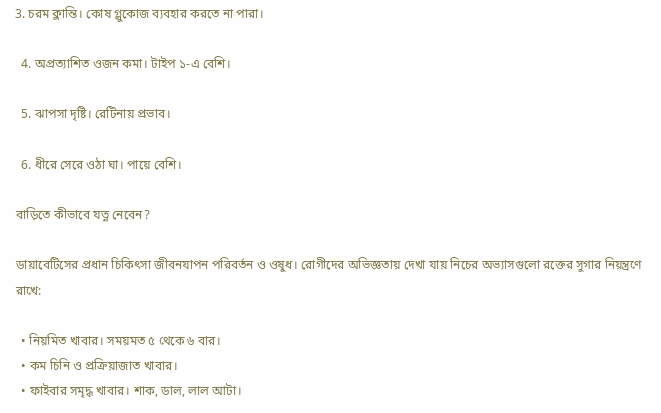3. চরম ক্লান্তি। কোষ গ্লুকোজ ব্যবহার করতে না পারা।

  4. অপ্রত্যাশিত ওজন কমা। টাইপ ১-এ বেশি।

  5. ঝাপসা দৃষ্টি। রেটিনায় প্রভাব।

  6. ধীরে সেরে ওঠা ঘা। পায়ে বেশি।

বাড়িতে কীভাবে যত্ন নেবেন?

ডায়াবেটিসের প্রধান চিকিৎসা জীবনযাপন পরিবর্তন ও ওষুধ। রোগীদের অভিজ্ঞতায় দেখা যায় নিচের অভ্যাসগুলো রক্তের সুগার নিয়ন্ত্রণে রাখে:

  • নিয়মিত খাবার। সময়মত ৫ থেকে ৬ বার।
  • কম চিনি ও প্রক্রিয়াজাত খাবার।
  • ফাইবার সমৃদ্ধ খাবার। শাক, ডাল, লাল আটা।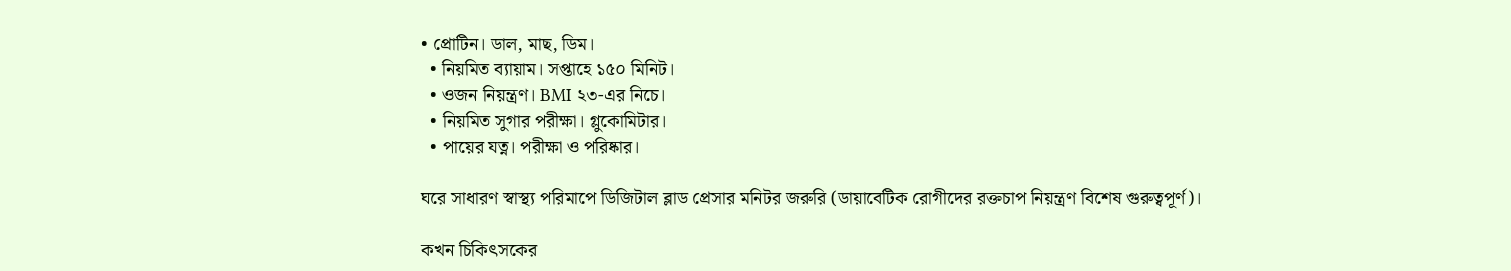• প্রোটিন। ডাল, মাছ, ডিম।
  • নিয়মিত ব্যায়াম। সপ্তাহে ১৫০ মিনিট।
  • ওজন নিয়ন্ত্রণ। BMI ২৩-এর নিচে।
  • নিয়মিত সুগার পরীক্ষা। গ্লুকোমিটার।
  • পায়ের যত্ন। পরীক্ষা ও পরিষ্কার।

ঘরে সাধারণ স্বাস্থ্য পরিমাপে ডিজিটাল ব্লাড প্রেসার মনিটর জরুরি (ডায়াবেটিক রোগীদের রক্তচাপ নিয়ন্ত্রণ বিশেষ গুরুত্বপূর্ণ)।

কখন চিকিৎসকের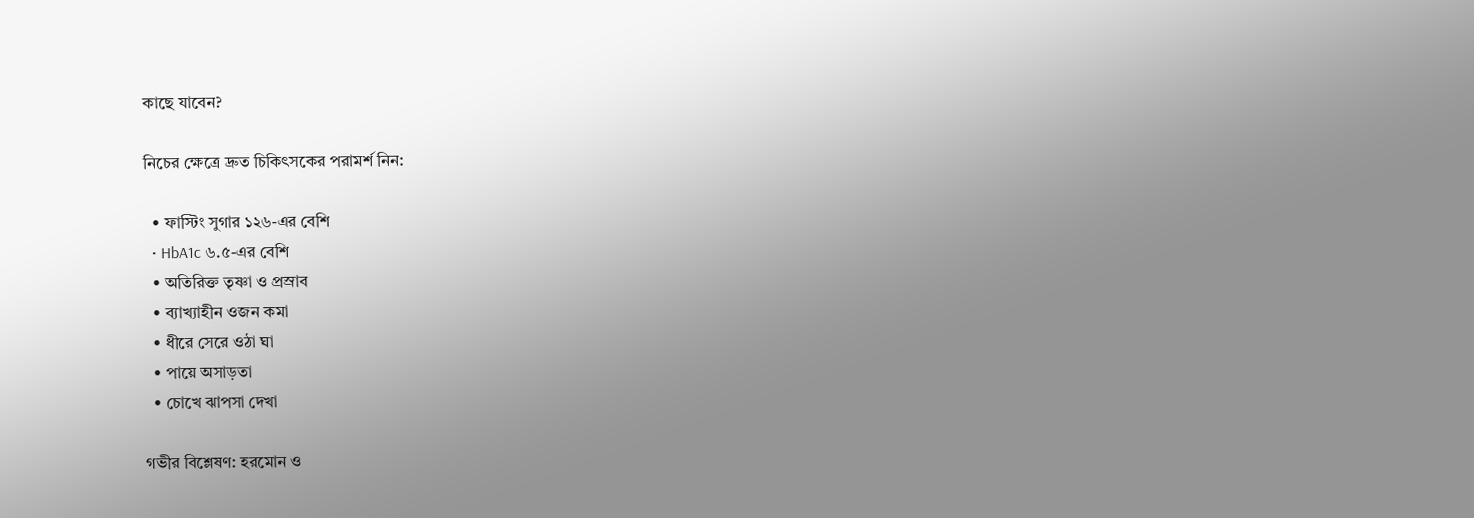কাছে যাবেন?

নিচের ক্ষেত্রে দ্রুত চিকিৎসকের পরামর্শ নিন:

  • ফাস্টিং সুগার ১২৬-এর বেশি
  • HbA1c ৬.৫-এর বেশি
  • অতিরিক্ত তৃষ্ণা ও প্রস্রাব
  • ব্যাখ্যাহীন ওজন কমা
  • ধীরে সেরে ওঠা ঘা
  • পায়ে অসাড়তা
  • চোখে ঝাপসা দেখা

গভীর বিশ্লেষণ: হরমোন ও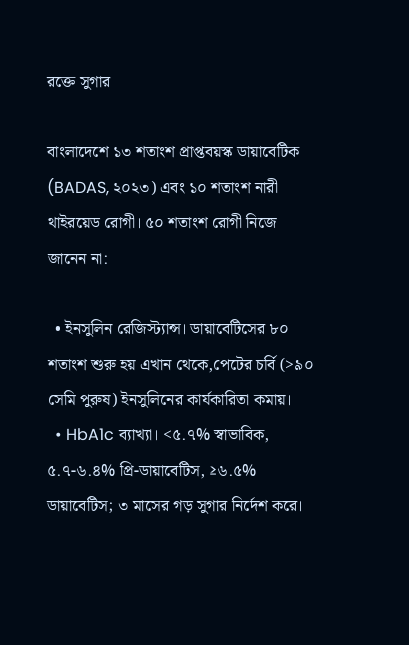রক্তে সুগার

বাংলাদেশে ১৩ শতাংশ প্রাপ্তবয়স্ক ডায়াবেটিক (BADAS, ২০২৩) এবং ১০ শতাংশ নারী থাইরয়েড রোগী। ৫০ শতাংশ রোগী নিজে জানেন না:

  • ইনসুলিন রেজিস্ট্যান্স। ডায়াবেটিসের ৮০ শতাংশ শুরু হয় এখান থেকে,পেটের চর্বি (>৯০ সেমি পুরুষ) ইনসুলিনের কার্যকারিতা কমায়।
  • HbA1c ব্যাখ্যা। <৫.৭% স্বাভাবিক, ৫.৭-৬.৪% প্রি-ডায়াবেটিস, ≥৬.৫% ডায়াবেটিস; ৩ মাসের গড় সুগার নির্দেশ করে।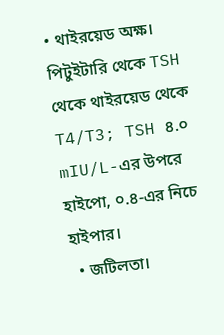• থাইরয়েড অক্ষ। পিটুইটারি থেকে TSH থেকে থাইরয়েড থেকে T4/T3; TSH ৪.০ mIU/L-এর উপরে হাইপো, ০.৪-এর নিচে হাইপার।
  • জটিলতা।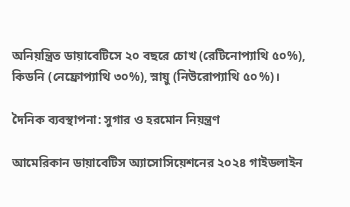অনিয়ন্ত্রিত ডায়াবেটিসে ২০ বছরে চোখ (রেটিনোপ্যাথি ৫০%), কিডনি (নেফ্রোপ্যাথি ৩০%), স্নায়ু (নিউরোপ্যাথি ৫০%)।

দৈনিক ব্যবস্থাপনা: সুগার ও হরমোন নিয়ন্ত্রণ

আমেরিকান ডায়াবেটিস অ্যাসোসিয়েশনের ২০২৪ গাইডলাইন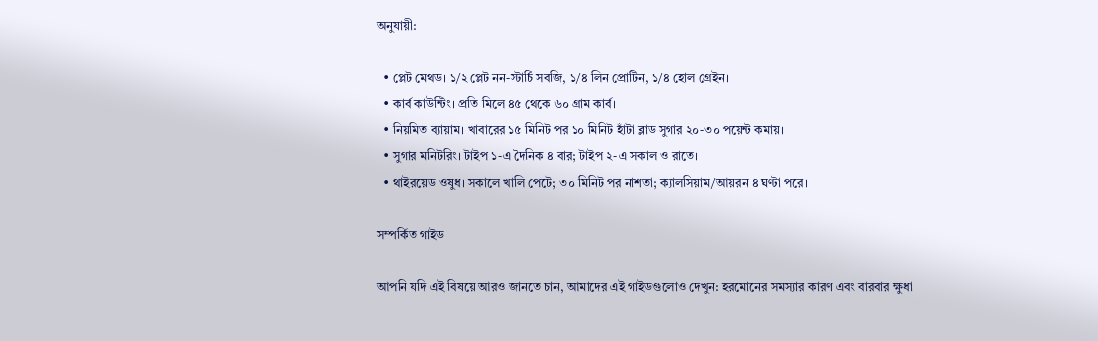অনুযায়ী:

  • প্লেট মেথড। ১/২ প্লেট নন-স্টার্চি সবজি, ১/৪ লিন প্রোটিন, ১/৪ হোল গ্রেইন।
  • কার্ব কাউন্টিং। প্রতি মিলে ৪৫ থেকে ৬০ গ্রাম কার্ব।
  • নিয়মিত ব্যায়াম। খাবারের ১৫ মিনিট পর ১০ মিনিট হাঁটা ব্লাড সুগার ২০-৩০ পয়েন্ট কমায়।
  • সুগার মনিটরিং। টাইপ ১-এ দৈনিক ৪ বার; টাইপ ২-এ সকাল ও রাতে।
  • থাইরয়েড ওষুধ। সকালে খালি পেটে; ৩০ মিনিট পর নাশতা; ক্যালসিয়াম/আয়রন ৪ ঘণ্টা পরে।

সম্পর্কিত গাইড

আপনি যদি এই বিষয়ে আরও জানতে চান, আমাদের এই গাইডগুলোও দেখুন: হরমোনের সমস্যার কারণ এবং বারবার ক্ষুধা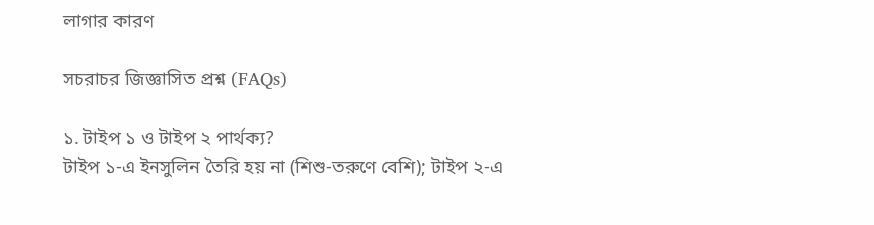লাগার কারণ

সচরাচর জিজ্ঞাসিত প্রশ্ন (FAQs)

১. টাইপ ১ ও টাইপ ২ পার্থক্য?
টাইপ ১-এ ইনসুলিন তৈরি হয় না (শিশু-তরুণে বেশি); টাইপ ২-এ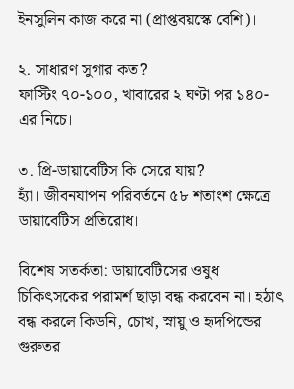ইনসুলিন কাজ করে না (প্রাপ্তবয়স্কে বেশি)।

২. সাধারণ সুগার কত?
ফাস্টিং ৭০-১০০, খাবারের ২ ঘণ্টা পর ১৪০-এর নিচে।

৩. প্রি-ডায়াবেটিস কি সেরে যায়?
হ্যাঁ। জীবনযাপন পরিবর্তনে ৫৮ শতাংশ ক্ষেত্রে ডায়াবেটিস প্রতিরোধ।

বিশেষ সতর্কতা: ডায়াবেটিসের ওষুধ চিকিৎসকের পরামর্শ ছাড়া বন্ধ করবেন না। হঠাৎ বন্ধ করলে কিডনি, চোখ, স্নায়ু ও হৃদপিন্ডের গুরুতর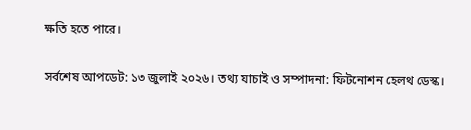ক্ষতি হতে পারে।

সর্বশেষ আপডেট: ১৩ জুলাই ২০২৬। তথ্য যাচাই ও সম্পাদনা: ফিটনোশন হেলথ ডেস্ক।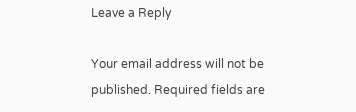Leave a Reply

Your email address will not be published. Required fields are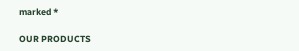marked *

OUR PRODUCTS